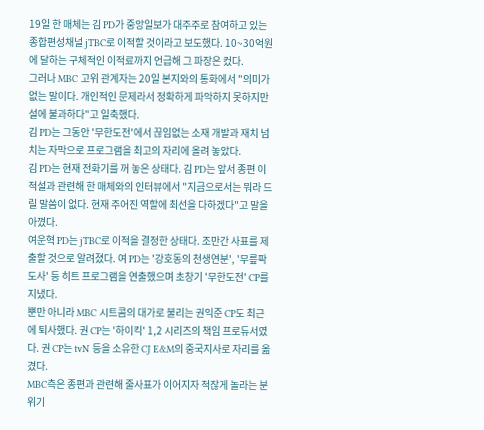19일 한 매체는 김 PD가 중앙일보가 대주주로 참여하고 있는 종합편성채널 jTBC로 이적할 것이라고 보도했다. 10~30억원에 달하는 구체적인 이적료까지 언급해 그 파장은 컸다.
그러나 MBC 고위 관계자는 20일 본지와의 통화에서 "의미가 없는 말이다. 개인적인 문제라서 정확하게 파악하지 못하지만 설에 불과하다"고 일축했다.
김 PD는 그동안 '무한도전'에서 끊임없는 소재 개발과 재치 넘치는 자막으로 프로그램을 최고의 자리에 올려 놓았다.
김 PD는 현재 전화기를 꺼 놓은 상태다. 김 PD는 앞서 종편 이적설과 관련해 한 매체와의 인터뷰에서 "지금으로서는 뭐라 드릴 말씀이 없다. 현재 주어진 역할에 최선을 다하겠다"고 말을 아꼈다.
여운혁 PD는 jTBC로 이적을 결정한 상태다. 조만간 사표를 제출할 것으로 알려졌다. 여 PD는 '강호동의 천생연분', '무릎팍도사' 등 히트 프로그램을 연출했으며 초창기 '무한도전' CP를 지냈다.
뿐만 아니라 MBC 시트콤의 대가로 불리는 권익준 CP도 최근에 퇴사했다. 권 CP는 '하이킥' 1,2 시리즈의 책임 프로듀서였다. 권 CP는 tvN 등을 소유한 CJ E&M의 중국지사로 자리를 옮겼다.
MBC측은 종편과 관련해 줄사표가 이어지자 적잖게 놀라는 분위기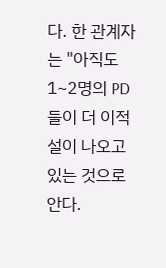다. 한 관계자는 "아직도 1~2명의 PD들이 더 이적설이 나오고 있는 것으로 안다.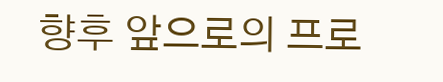향후 앞으로의 프로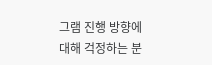그램 진행 방향에 대해 걱정하는 분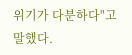위기가 다분하다"고 말했다.